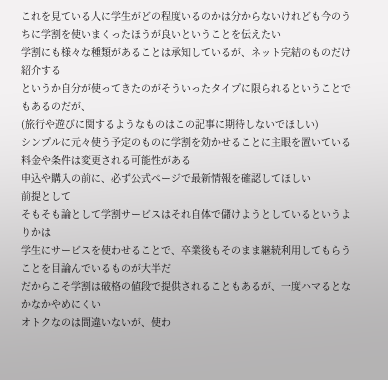これを見ている人に学生がどの程度いるのかは分からないけれども今のうちに学割を使いまくったほうが良いということを伝えたい
学割にも様々な種類があることは承知しているが、ネット完結のものだけ紹介する
というか自分が使ってきたのがそういったタイプに限られるということでもあるのだが、
(旅行や遊びに関するようなものはこの記事に期待しないでほしい)
シンプルに元々使う予定のものに学割を効かせることに主眼を置いている
料金や条件は変更される可能性がある
申込や購入の前に、必ず公式ページで最新情報を確認してほしい
前提として
そもそも論として学割サービスはそれ自体で儲けようとしているというよりかは
学生にサービスを使わせることで、卒業後もそのまま継続利用してもらうことを目論んでいるものが大半だ
だからこそ学割は破格の値段で提供されることもあるが、一度ハマるとなかなかやめにくい
オトクなのは間違いないが、使わ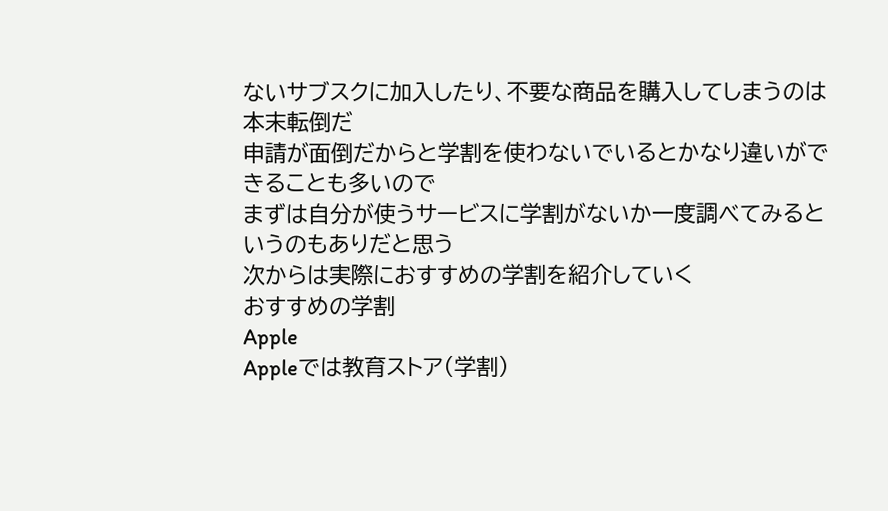ないサブスクに加入したり、不要な商品を購入してしまうのは本末転倒だ
申請が面倒だからと学割を使わないでいるとかなり違いができることも多いので
まずは自分が使うサービスに学割がないか一度調べてみるというのもありだと思う
次からは実際におすすめの学割を紹介していく
おすすめの学割
Apple
Appleでは教育ストア(学割)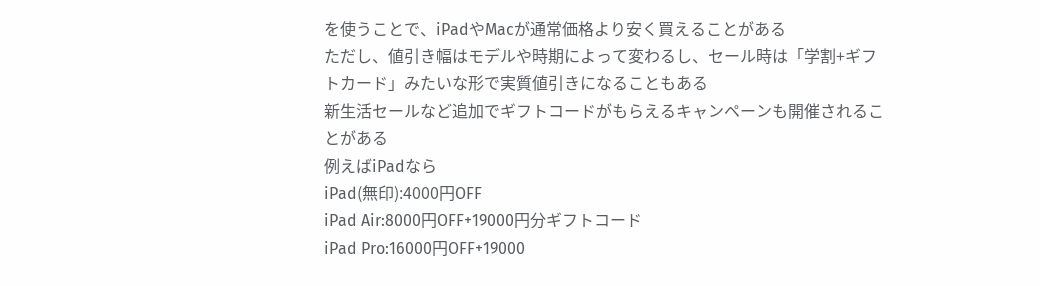を使うことで、iPadやMacが通常価格より安く買えることがある
ただし、値引き幅はモデルや時期によって変わるし、セール時は「学割+ギフトカード」みたいな形で実質値引きになることもある
新生活セールなど追加でギフトコードがもらえるキャンペーンも開催されることがある
例えばiPadなら
iPad(無印):4000円OFF
iPad Air:8000円OFF+19000円分ギフトコード
iPad Pro:16000円OFF+19000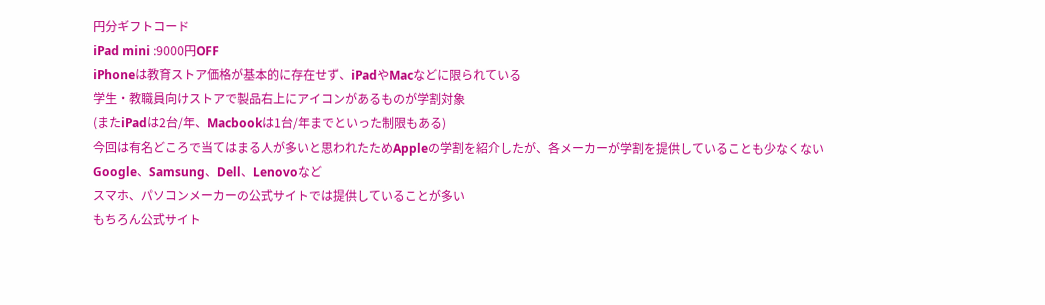円分ギフトコード
iPad mini :9000円OFF
iPhoneは教育ストア価格が基本的に存在せず、iPadやMacなどに限られている
学生・教職員向けストアで製品右上にアイコンがあるものが学割対象
(またiPadは2台/年、Macbookは1台/年までといった制限もある)
今回は有名どころで当てはまる人が多いと思われたためAppleの学割を紹介したが、各メーカーが学割を提供していることも少なくない
Google、Samsung、Dell、Lenovoなど
スマホ、パソコンメーカーの公式サイトでは提供していることが多い
もちろん公式サイト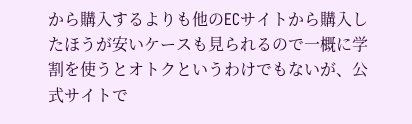から購入するよりも他のECサイトから購入したほうが安いケースも見られるので一概に学割を使うとオトクというわけでもないが、公式サイトで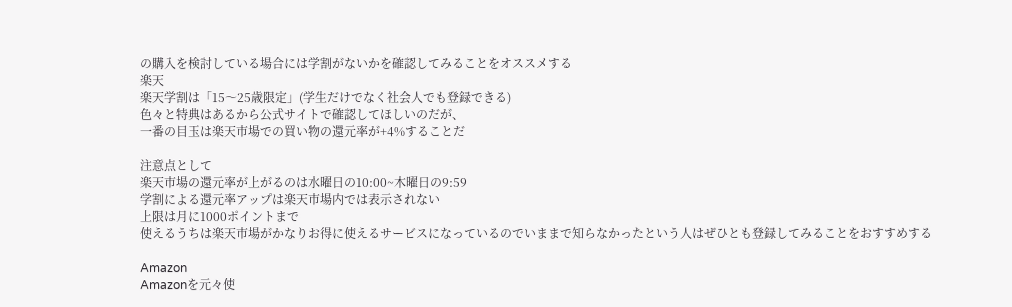の購入を検討している場合には学割がないかを確認してみることをオススメする
楽天
楽天学割は「15〜25歳限定」(学生だけでなく社会人でも登録できる)
色々と特典はあるから公式サイトで確認してほしいのだが、
一番の目玉は楽天市場での買い物の還元率が+4%することだ

注意点として
楽天市場の還元率が上がるのは水曜日の10:00~木曜日の9:59
学割による還元率アップは楽天市場内では表示されない
上限は月に1000ポイントまで
使えるうちは楽天市場がかなりお得に使えるサービスになっているのでいままで知らなかったという人はぜひとも登録してみることをおすすめする

Amazon
Amazonを元々使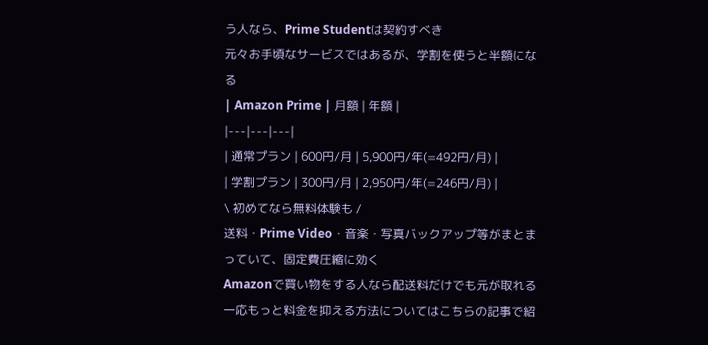う人なら、Prime Studentは契約すべき
元々お手頃なサービスではあるが、学割を使うと半額になる
| Amazon Prime | 月額 | 年額 |
|---|---|---|
| 通常プラン | 600円/月 | 5,900円/年(=492円/月) |
| 学割プラン | 300円/月 | 2,950円/年(=246円/月) |
\ 初めてなら無料体験も /
送料・Prime Video・音楽・写真バックアップ等がまとまっていて、固定費圧縮に効く
Amazonで買い物をする人なら配送料だけでも元が取れる
一応もっと料金を抑える方法についてはこちらの記事で紹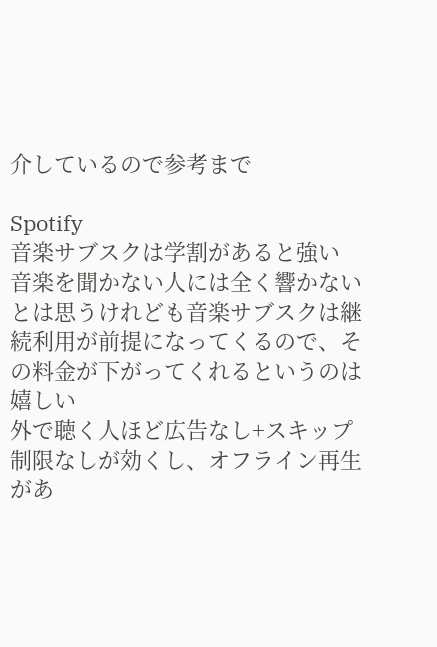介しているので参考まで

Spotify
音楽サブスクは学割があると強い
音楽を聞かない人には全く響かないとは思うけれども音楽サブスクは継続利用が前提になってくるので、その料金が下がってくれるというのは嬉しい
外で聴く人ほど広告なし+スキップ制限なしが効くし、オフライン再生があ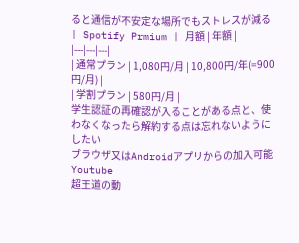ると通信が不安定な場所でもストレスが減る
| Spotify Prmium | 月額 | 年額 |
|---|---|---|
| 通常プラン | 1,080円/月 | 10,800円/年(=900円/月) |
| 学割プラン | 580円/月 |
学生認証の再確認が入ることがある点と、使わなくなったら解約する点は忘れないようにしたい
ブラウザ又はAndroidアプリからの加入可能
Youtube
超王道の動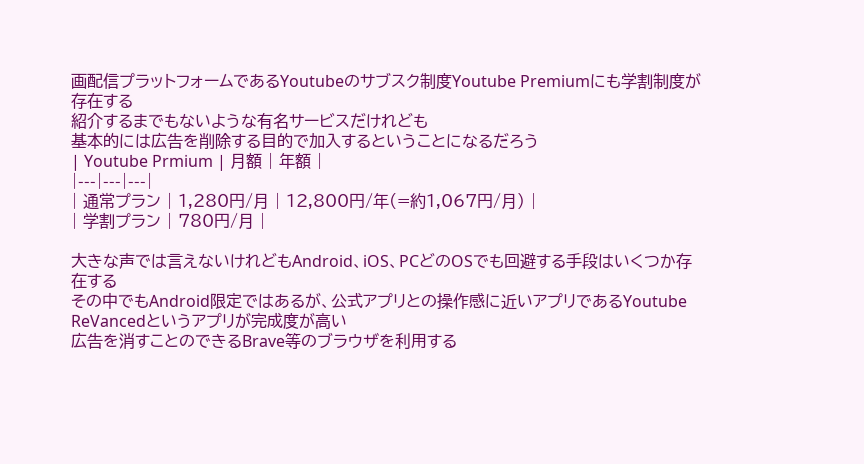画配信プラットフォームであるYoutubeのサブスク制度Youtube Premiumにも学割制度が存在する
紹介するまでもないような有名サービスだけれども
基本的には広告を削除する目的で加入するということになるだろう
| Youtube Prmium | 月額 | 年額 |
|---|---|---|
| 通常プラン | 1,280円/月 | 12,800円/年(=約1,067円/月) |
| 学割プラン | 780円/月 |

大きな声では言えないけれどもAndroid、iOS、PCどのOSでも回避する手段はいくつか存在する
その中でもAndroid限定ではあるが、公式アプリとの操作感に近いアプリであるYoutube ReVancedというアプリが完成度が高い
広告を消すことのできるBrave等のブラウザを利用する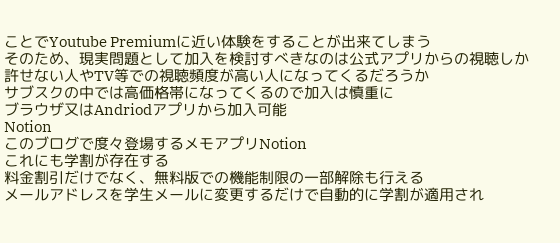ことでYoutube Premiumに近い体験をすることが出来てしまう
そのため、現実問題として加入を検討すべきなのは公式アプリからの視聴しか許せない人やTV等での視聴頻度が高い人になってくるだろうか
サブスクの中では高価格帯になってくるので加入は慎重に
ブラウザ又はAndriodアプリから加入可能
Notion
このブログで度々登場するメモアプリNotion
これにも学割が存在する
料金割引だけでなく、無料版での機能制限の一部解除も行える
メールアドレスを学生メールに変更するだけで自動的に学割が適用され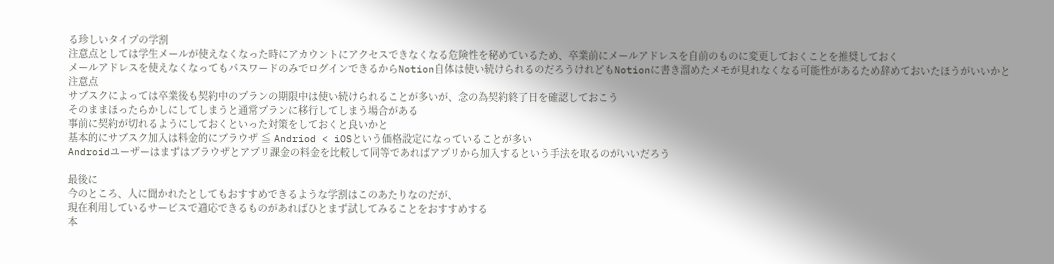る珍しいタイプの学割
注意点としては学生メールが使えなくなった時にアカウントにアクセスできなくなる危険性を秘めているため、卒業前にメールアドレスを自前のものに変更しておくことを推奨しておく
メールアドレスを使えなくなってもパスワードのみでログインできるからNotion自体は使い続けられるのだろうけれどもNotionに書き溜めたメモが見れなくなる可能性があるため辞めておいたほうがいいかと
注意点
サブスクによっては卒業後も契約中のプランの期限中は使い続けられることが多いが、念の為契約終了日を確認しておこう
そのままほったらかしにしてしまうと通常プランに移行してしまう場合がある
事前に契約が切れるようにしておくといった対策をしておくと良いかと
基本的にサブスク加入は料金的にブラウザ ≦ Andriod < iOSという価格設定になっていることが多い
Androidユーザーはまずはブラウザとアプリ課金の料金を比較して同等であればアプリから加入するという手法を取るのがいいだろう

最後に
今のところ、人に聞かれたとしてもおすすめできるような学割はこのあたりなのだが、
現在利用しているサービスで適応できるものがあればひとまず試してみることをおすすめする
本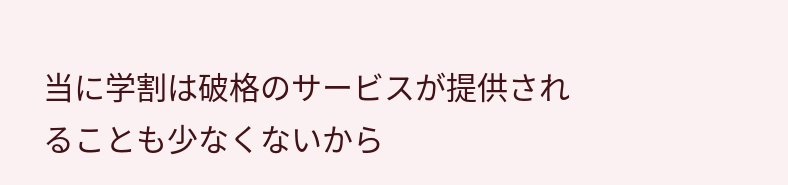当に学割は破格のサービスが提供されることも少なくないから